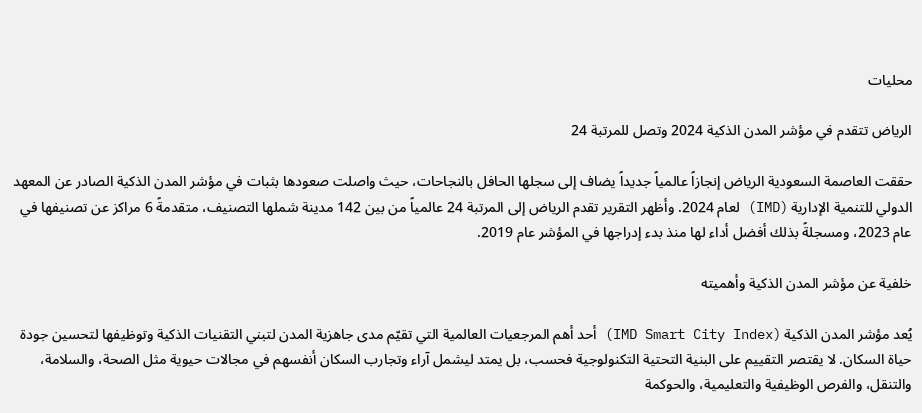محليات

الرياض تتقدم في مؤشر المدن الذكية 2024 وتصل للمرتبة 24

حققت العاصمة السعودية الرياض إنجازاً عالمياً جديداً يضاف إلى سجلها الحافل بالنجاحات، حيث واصلت صعودها بثبات في مؤشر المدن الذكية الصادر عن المعهد الدولي للتنمية الإدارية (IMD) لعام 2024. وأظهر التقرير تقدم الرياض إلى المرتبة 24 عالمياً من بين 142 مدينة شملها التصنيف، متقدمةً 6 مراكز عن تصنيفها في عام 2023، ومسجلةً بذلك أفضل أداء لها منذ بدء إدراجها في المؤشر عام 2019.

خلفية عن مؤشر المدن الذكية وأهميته

يُعد مؤشر المدن الذكية (IMD Smart City Index) أحد أهم المرجعيات العالمية التي تقيّم مدى جاهزية المدن لتبني التقنيات الذكية وتوظيفها لتحسين جودة حياة السكان. لا يقتصر التقييم على البنية التحتية التكنولوجية فحسب، بل يمتد ليشمل آراء وتجارب السكان أنفسهم في مجالات حيوية مثل الصحة، والسلامة، والتنقل، والفرص الوظيفية والتعليمية، والحوكمة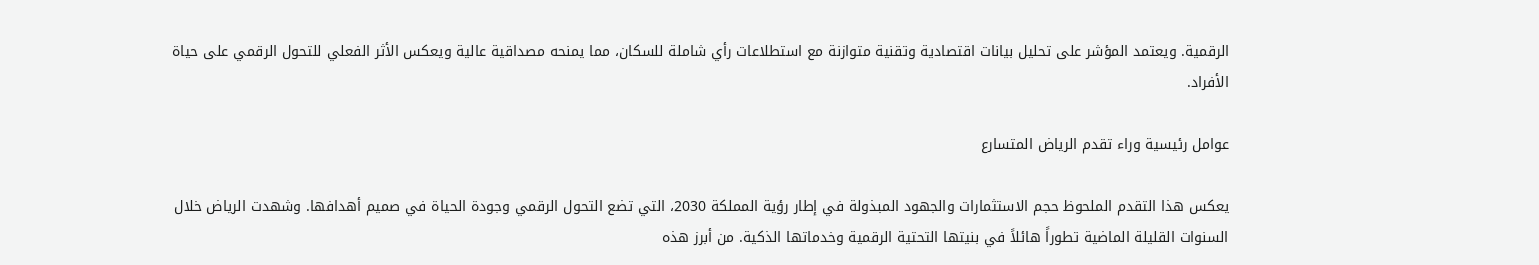الرقمية. ويعتمد المؤشر على تحليل بيانات اقتصادية وتقنية متوازنة مع استطلاعات رأي شاملة للسكان، مما يمنحه مصداقية عالية ويعكس الأثر الفعلي للتحول الرقمي على حياة الأفراد.

عوامل رئيسية وراء تقدم الرياض المتسارع

يعكس هذا التقدم الملحوظ حجم الاستثمارات والجهود المبذولة في إطار رؤية المملكة 2030، التي تضع التحول الرقمي وجودة الحياة في صميم أهدافها. وشهدت الرياض خلال السنوات القليلة الماضية تطوراً هائلاً في بنيتها التحتية الرقمية وخدماتها الذكية. من أبرز هذه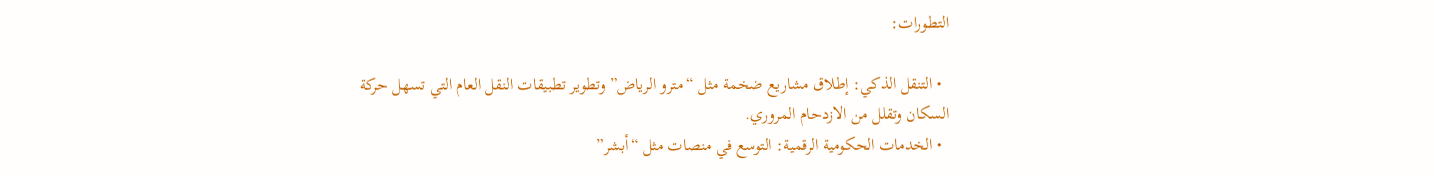التطورات:

  • التنقل الذكي: إطلاق مشاريع ضخمة مثل “مترو الرياض” وتطوير تطبيقات النقل العام التي تسهل حركة السكان وتقلل من الازدحام المروري.
  • الخدمات الحكومية الرقمية: التوسع في منصات مثل “أبشر”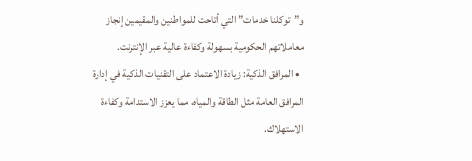و”توكلنا خدمات” التي أتاحت للمواطنين والمقيمين إنجاز معاملاتهم الحكومية بسهولة وكفاءة عالية عبر الإنترنت.
  • المرافق الذكية: زيادة الاعتماد على التقنيات الذكية في إدارة المرافق العامة مثل الطاقة والمياه، مما يعزز الاستدامة وكفاءة الاستهلاك.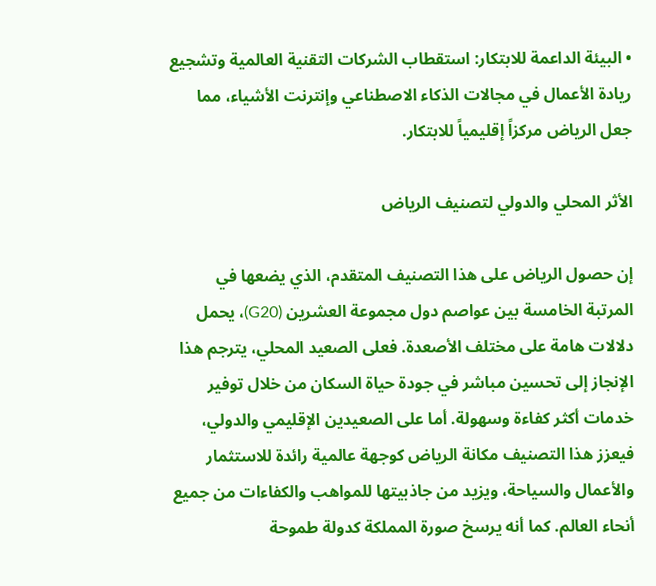• البيئة الداعمة للابتكار: استقطاب الشركات التقنية العالمية وتشجيع ريادة الأعمال في مجالات الذكاء الاصطناعي وإنترنت الأشياء، مما جعل الرياض مركزاً إقليمياً للابتكار.

الأثر المحلي والدولي لتصنيف الرياض

إن حصول الرياض على هذا التصنيف المتقدم، الذي يضعها في المرتبة الخامسة بين عواصم دول مجموعة العشرين (G20)، يحمل دلالات هامة على مختلف الأصعدة. فعلى الصعيد المحلي، يترجم هذا الإنجاز إلى تحسين مباشر في جودة حياة السكان من خلال توفير خدمات أكثر كفاءة وسهولة. أما على الصعيدين الإقليمي والدولي، فيعزز هذا التصنيف مكانة الرياض كوجهة عالمية رائدة للاستثمار والأعمال والسياحة، ويزيد من جاذبيتها للمواهب والكفاءات من جميع أنحاء العالم. كما أنه يرسخ صورة المملكة كدولة طموحة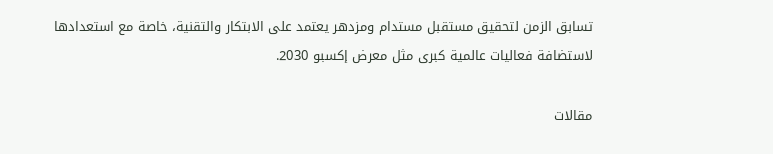تسابق الزمن لتحقيق مستقبل مستدام ومزدهر يعتمد على الابتكار والتقنية، خاصة مع استعدادها لاستضافة فعاليات عالمية كبرى مثل معرض إكسبو 2030.

مقالات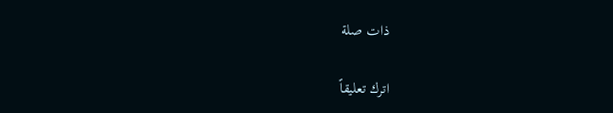ذات صلة

اترك تعليقاً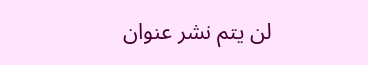لن يتم نشر عنوان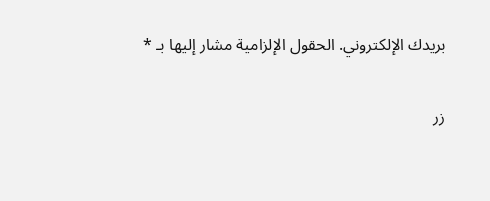بريدك الإلكتروني. الحقول الإلزامية مشار إليها بـ *

زر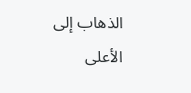الذهاب إلى الأعلى